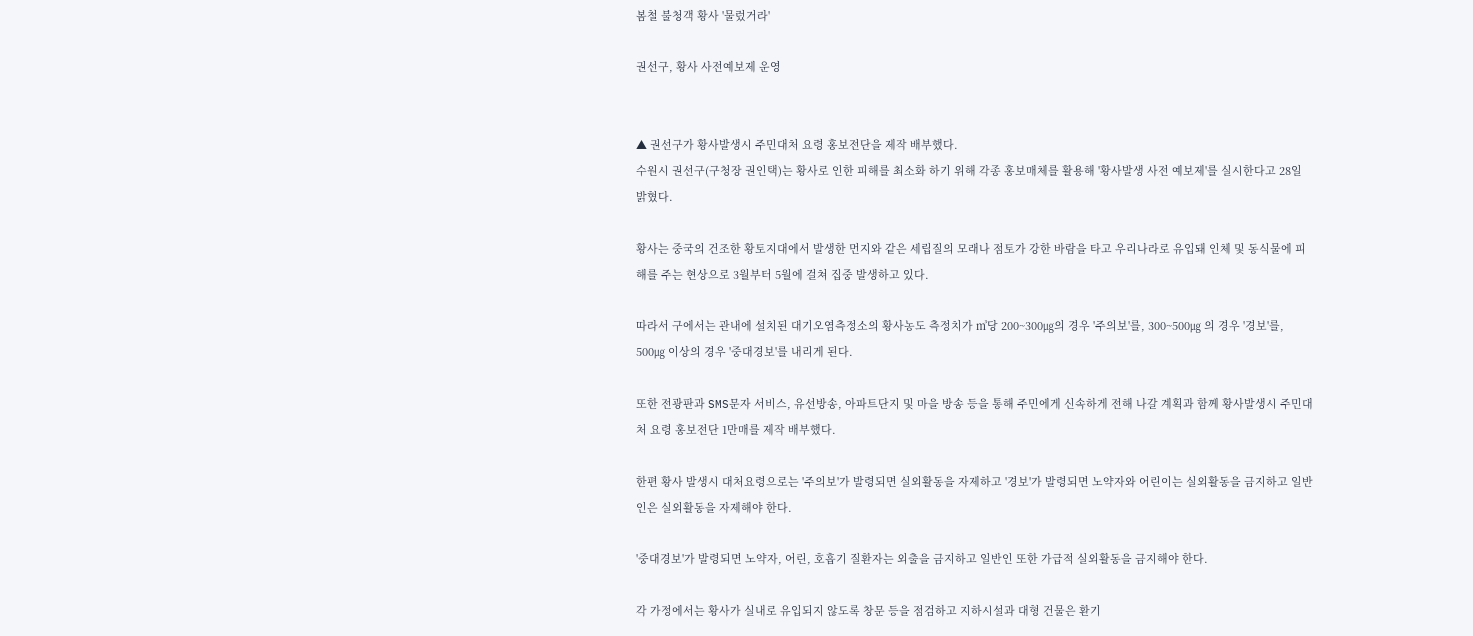봄철 불청객 황사 '물렀거라'

권선구, 황사 사전예보제 운영


▲ 권선구가 황사발생시 주민대처 요령 홍보전단을 제작 배부했다.
수원시 권선구(구청장 권인택)는 황사로 인한 피해를 최소화 하기 위해 각종 홍보매체를 활용해 '황사발생 사전 예보제'를 실시한다고 28일 밝혔다.

황사는 중국의 건조한 황토지대에서 발생한 먼지와 같은 세립질의 모래나 점토가 강한 바람을 타고 우리나라로 유입돼 인체 및 동식물에 피해를 주는 현상으로 3월부터 5월에 걸쳐 집중 발생하고 있다.

따라서 구에서는 관내에 설치된 대기오염측정소의 황사농도 측정치가 ㎥당 200~300㎍의 경우 '주의보'를, 300~500㎍ 의 경우 '경보'를, 500㎍ 이상의 경우 '중대경보'를 내리게 된다.

또한 전광판과 SMS문자 서비스, 유선방송, 아파트단지 및 마을 방송 등을 통해 주민에게 신속하게 전해 나갈 계획과 함께 황사발생시 주민대처 요령 홍보전단 1만매를 제작 배부했다.

한편 황사 발생시 대처요령으로는 '주의보'가 발령되면 실외활동을 자제하고 '경보'가 발령되면 노약자와 어린이는 실외활동을 금지하고 일반인은 실외활동을 자제해야 한다.

'중대경보'가 발령되면 노약자, 어린, 호흡기 질환자는 외출을 금지하고 일반인 또한 가급적 실외활동을 금지해야 한다.

각 가정에서는 황사가 실내로 유입되지 않도록 창문 등을 점검하고 지하시설과 대형 건물은 환기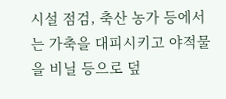시설 점검, 축산 농가 등에서는 가축을 대피시키고 야적물을 비닐 등으로 덮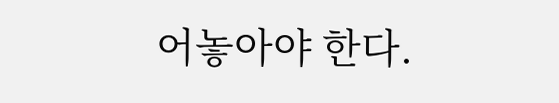어놓아야 한다.